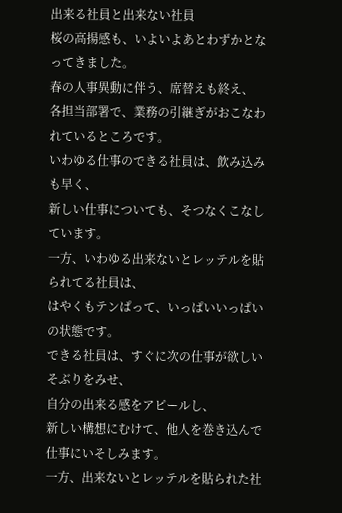出来る社員と出来ない社員
桜の高揚感も、いよいよあとわずかとなってきました。
春の人事異動に伴う、席替えも終え、
各担当部署で、業務の引継ぎがおこなわれているところです。
いわゆる仕事のできる社員は、飲み込みも早く、
新しい仕事についても、そつなくこなしています。
一方、いわゆる出来ないとレッテルを貼られてる社員は、
はやくもテンぱって、いっぱいいっぱいの状態です。
できる社員は、すぐに次の仕事が欲しいそぶりをみせ、
自分の出来る感をアピールし、
新しい構想にむけて、他人を巻き込んで仕事にいそしみます。
一方、出来ないとレッテルを貼られた社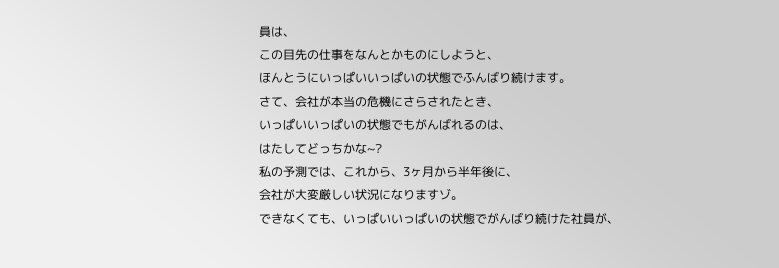員は、
この目先の仕事をなんとかものにしようと、
ほんとうにいっぱいいっぱいの状態でふんばり続けます。
さて、会社が本当の危機にさらされたとき、
いっぱいいっぱいの状態でもがんばれるのは、
はたしてどっちかな~?
私の予測では、これから、3ヶ月から半年後に、
会社が大変厳しい状況になりますゾ。
できなくても、いっぱいいっぱいの状態でがんばり続けた社員が、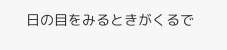日の目をみるときがくるで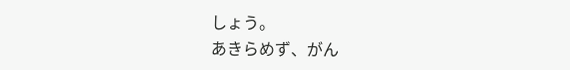しょう。
あきらめず、がん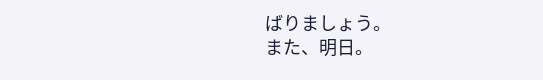ばりましょう。
また、明日。